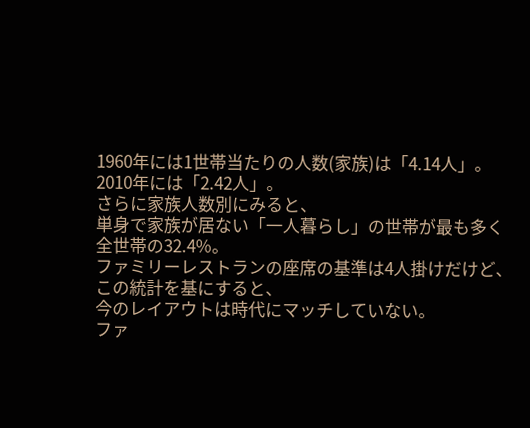1960年には1世帯当たりの人数(家族)は「4.14人」。
2010年には「2.42人」。
さらに家族人数別にみると、
単身で家族が居ない「一人暮らし」の世帯が最も多く
全世帯の32.4%。
ファミリーレストランの座席の基準は4人掛けだけど、
この統計を基にすると、
今のレイアウトは時代にマッチしていない。
ファ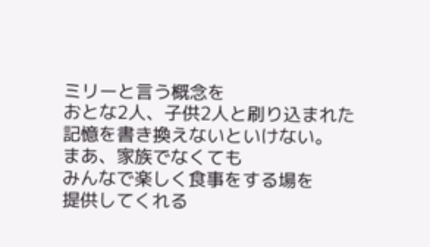ミリーと言う概念を
おとな2人、子供2人と刷り込まれた
記憶を書き換えないといけない。
まあ、家族でなくても
みんなで楽しく食事をする場を
提供してくれる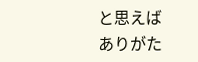と思えば
ありがた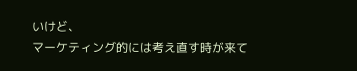いけど、
マーケティング的には考え直す時が来て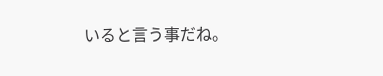いると言う事だね。